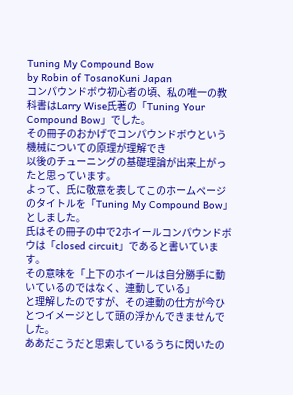Tuning My Compound Bow
by Robin of TosanoKuni Japan
コンパウンドボウ初心者の頃、私の唯一の教科書はLarry Wise氏著の「Tuning Your Compound Bow」でした。
その冊子のおかげでコンパウンドボウという機械についての原理が理解でき
以後のチューニングの基礎理論が出来上がったと思っています。
よって、氏に敬意を表してこのホームページのタイトルを「Tuning My Compound Bow」としました。
氏はその冊子の中で2ホイールコンパウンドボウは「closed circuit」であると書いています。
その意味を「上下のホイールは自分勝手に動いているのではなく、連動している」
と理解したのですが、その連動の仕方が今ひとつイメージとして頭の浮かんできませんでした。
ああだこうだと思索しているうちに閃いたの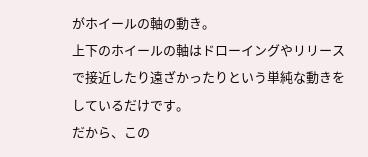がホイールの軸の動き。
上下のホイールの軸はドローイングやリリースで接近したり遠ざかったりという単純な動きをしているだけです。
だから、この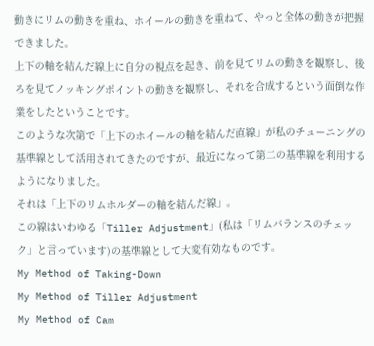動きにリムの動きを重ね、ホイールの動きを重ねて、やっと全体の動きが把握できました。
上下の軸を結んだ線上に自分の視点を起き、前を見てリムの動きを観察し、後ろを見てノッキングポイントの動きを観察し、それを合成するという面倒な作業をしたということです。
このような次第で「上下のホイールの軸を結んだ直線」が私のチューニングの基準線として活用されてきたのですが、最近になって第二の基準線を利用するようになりました。
それは「上下のリムホルダーの軸を結んだ線」。
この線はいわゆる「Tiller Adjustment」(私は「リムバランスのチェック」と言っています)の基準線として大変有効なものです。
My Method of Taking-Down
My Method of Tiller Adjustment
My Method of Cam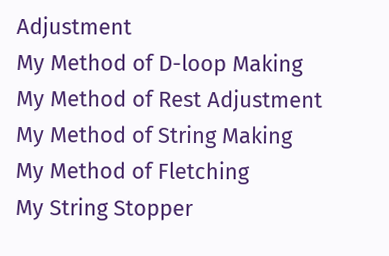Adjustment
My Method of D-loop Making
My Method of Rest Adjustment
My Method of String Making
My Method of Fletching
My String Stopper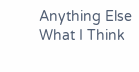Anything Else What I Think